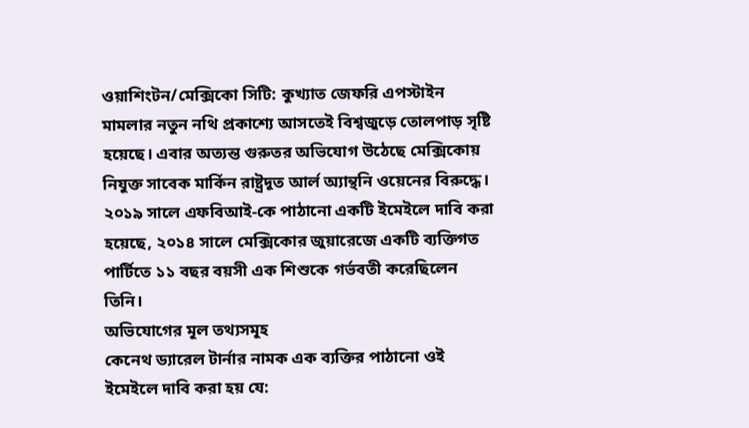ওয়াশিংটন/মেক্সিকো সিটি: কুখ্যাত জেফরি এপস্টাইন মামলার নতুন নথি প্রকাশ্যে আসতেই বিশ্বজুড়ে তোলপাড় সৃষ্টি হয়েছে। এবার অত্যন্ত গুরুতর অভিযোগ উঠেছে মেক্সিকোয় নিযুক্ত সাবেক মার্কিন রাষ্ট্রদূত আর্ল অ্যান্থনি ওয়েনের বিরুদ্ধে। ২০১৯ সালে এফবিআই-কে পাঠানো একটি ইমেইলে দাবি করা হয়েছে, ২০১৪ সালে মেক্সিকোর জুয়ারেজে একটি ব্যক্তিগত পার্টিতে ১১ বছর বয়সী এক শিশুকে গর্ভবতী করেছিলেন তিনি।
অভিযোগের মূল তথ্যসমূহ
কেনেথ ড্যারেল টার্নার নামক এক ব্যক্তির পাঠানো ওই ইমেইলে দাবি করা হয় যে: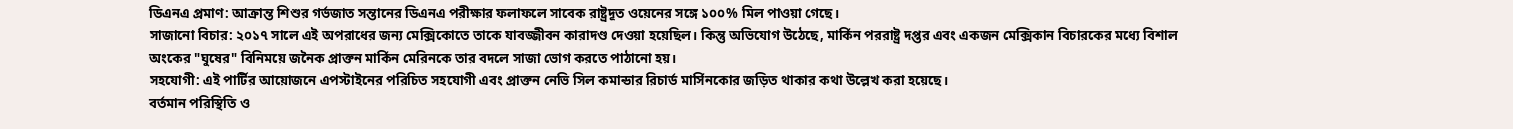ডিএনএ প্রমাণ: আক্রান্ত শিশুর গর্ভজাত সন্তানের ডিএনএ পরীক্ষার ফলাফলে সাবেক রাষ্ট্রদূত ওয়েনের সঙ্গে ১০০% মিল পাওয়া গেছে।
সাজানো বিচার: ২০১৭ সালে এই অপরাধের জন্য মেক্সিকোতে তাকে যাবজ্জীবন কারাদণ্ড দেওয়া হয়েছিল। কিন্তু অভিযোগ উঠেছে, মার্কিন পররাষ্ট্র দপ্তর এবং একজন মেক্সিকান বিচারকের মধ্যে বিশাল অংকের "ঘুষের" বিনিময়ে জনৈক প্রাক্তন মার্কিন মেরিনকে তার বদলে সাজা ভোগ করতে পাঠানো হয়।
সহযোগী: এই পার্টির আয়োজনে এপস্টাইনের পরিচিত সহযোগী এবং প্রাক্তন নেভি সিল কমান্ডার রিচার্ড মার্সিনকোর জড়িত থাকার কথা উল্লেখ করা হয়েছে।
বর্তমান পরিস্থিতি ও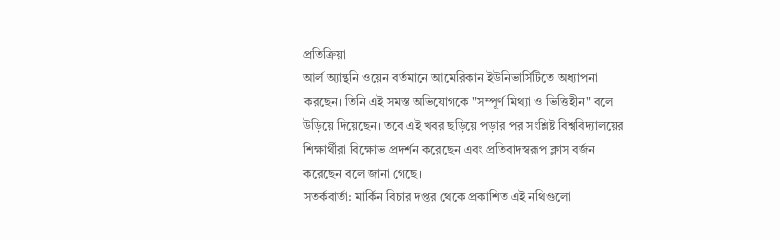প্রতিক্রিয়া
আর্ল অ্যান্থনি ওয়েন বর্তমানে আমেরিকান ইউনিভার্সিটিতে অধ্যাপনা করছেন। তিনি এই সমস্ত অভিযোগকে "সম্পূর্ণ মিথ্যা ও ভিত্তিহীন" বলে উড়িয়ে দিয়েছেন। তবে এই খবর ছড়িয়ে পড়ার পর সংশ্লিষ্ট বিশ্ববিদ্যালয়ের শিক্ষার্থীরা বিক্ষোভ প্রদর্শন করেছেন এবং প্রতিবাদস্বরূপ ক্লাস বর্জন করেছেন বলে জানা গেছে।
সতর্কবার্তা: মার্কিন বিচার দপ্তর থেকে প্রকাশিত এই নথিগুলো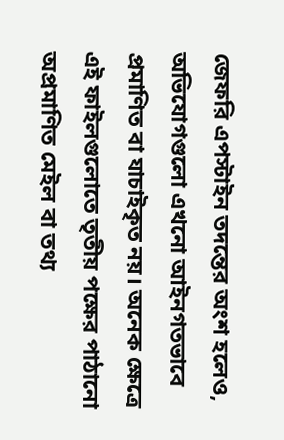জেফরি এপস্টাইন তদন্তের অংশ হলেও, অভিযোগগুলো এখনো আইনগতভাবে প্রমাণিত বা যাচাইকৃত নয়। অনেক ক্ষেত্রে এই ফাইলগুলোতে তৃতীয় পক্ষের পাঠানো অপ্রমাণিত মেইল বা তথ্য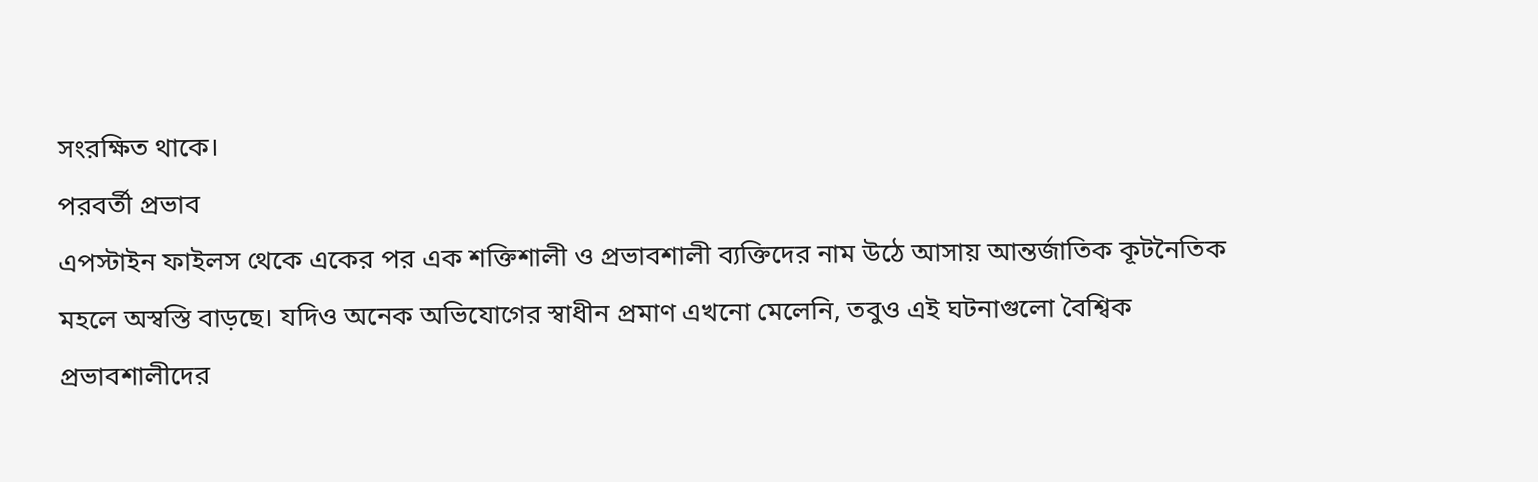সংরক্ষিত থাকে।
পরবর্তী প্রভাব
এপস্টাইন ফাইলস থেকে একের পর এক শক্তিশালী ও প্রভাবশালী ব্যক্তিদের নাম উঠে আসায় আন্তর্জাতিক কূটনৈতিক মহলে অস্বস্তি বাড়ছে। যদিও অনেক অভিযোগের স্বাধীন প্রমাণ এখনো মেলেনি, তবুও এই ঘটনাগুলো বৈশ্বিক প্রভাবশালীদের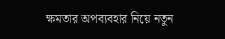ক্ষমতার অপব্যবহার নিয়ে নতুন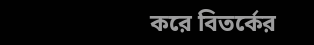করে বিতর্কের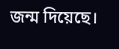জন্ম দিয়েছে।